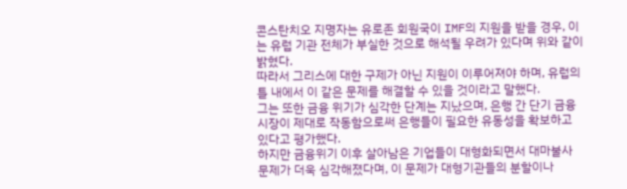콘스탄치오 지명자는 유로존 회원국이 IMF의 지원을 받을 경우, 이는 유럽 기관 전체가 부실한 것으로 해석될 우려가 있다며 위와 같이 밝혔다.
따라서 그리스에 대한 구제가 아닌 지원이 이루어져야 하며, 유럽의 틀 내에서 이 같은 문제를 해결할 수 있을 것이라고 말했다.
그는 또한 금융 위기가 심각한 단계는 지났으며, 은행 간 단기 금융시장이 제대로 작동함으로써 은행들이 필요한 유동성을 확보하고 있다고 평가했다.
하지만 금융위기 이후 살아남은 기업들이 대형화되면서 대마불사 문제가 더욱 심각해졌다며, 이 문제가 대형기관들의 분할이나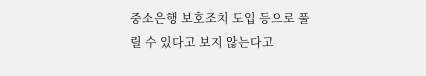중소은행 보호조치 도입 등으로 풀릴 수 있다고 보지 않는다고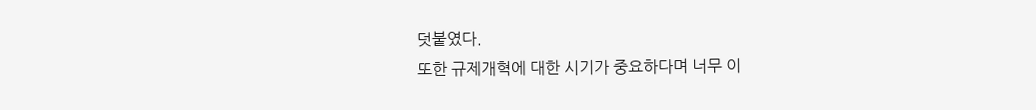덧붙였다.
또한 규제개혁에 대한 시기가 중요하다며 너무 이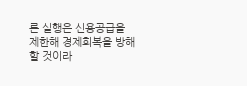른 실행은 신용공급을 제한해 경제회복을 방해할 것이라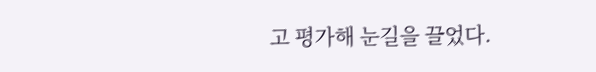고 평가해 눈길을 끌었다.